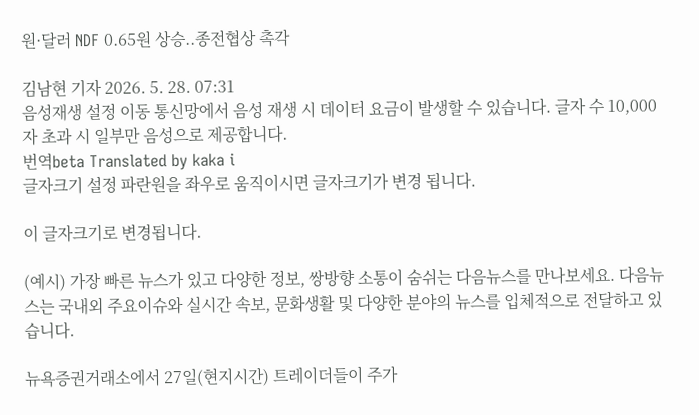원·달러 NDF 0.65원 상승..종전협상 촉각

김남현 기자 2026. 5. 28. 07:31
음성재생 설정 이동 통신망에서 음성 재생 시 데이터 요금이 발생할 수 있습니다. 글자 수 10,000자 초과 시 일부만 음성으로 제공합니다.
번역beta Translated by kaka i
글자크기 설정 파란원을 좌우로 움직이시면 글자크기가 변경 됩니다.

이 글자크기로 변경됩니다.

(예시) 가장 빠른 뉴스가 있고 다양한 정보, 쌍방향 소통이 숨쉬는 다음뉴스를 만나보세요. 다음뉴스는 국내외 주요이슈와 실시간 속보, 문화생활 및 다양한 분야의 뉴스를 입체적으로 전달하고 있습니다.

뉴욕증권거래소에서 27일(현지시간) 트레이더들이 주가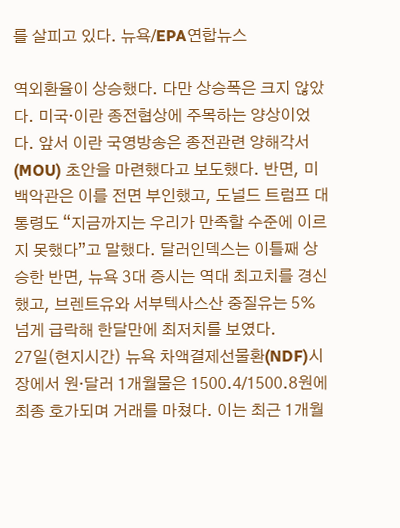를 살피고 있다. 뉴욕/EPA연합뉴스

역외환율이 상승했다. 다만 상승폭은 크지 않았다. 미국·이란 종전협상에 주목하는 양상이었다. 앞서 이란 국영방송은 종전관련 양해각서(MOU) 초안을 마련했다고 보도했다. 반면, 미 백악관은 이를 전면 부인했고, 도널드 트럼프 대통령도 “지금까지는 우리가 만족할 수준에 이르지 못했다”고 말했다. 달러인덱스는 이틀째 상승한 반면, 뉴욕 3대 증시는 역대 최고치를 경신했고, 브렌트유와 서부텍사스산 중질유는 5% 넘게 급락해 한달만에 최저치를 보였다.
27일(현지시간) 뉴욕 차액결제선물환(NDF)시장에서 원·달러 1개월물은 1500.4/1500.8원에 최종 호가되며 거래를 마쳤다. 이는 최근 1개월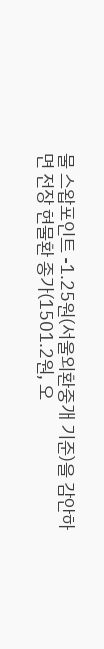물 스왑포인트 -1.25원(서울외환중개 기준)을 감안하면 전장 현물환 종가(1501.2원, 오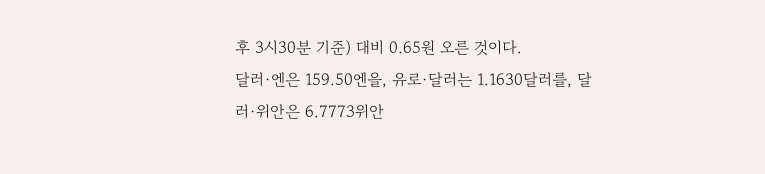후 3시30분 기준) 대비 0.65원 오른 것이다.
달러·엔은 159.50엔을, 유로·달러는 1.1630달러를, 달러·위안은 6.7773위안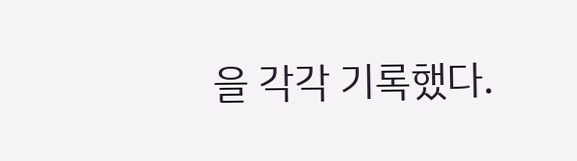을 각각 기록했다.